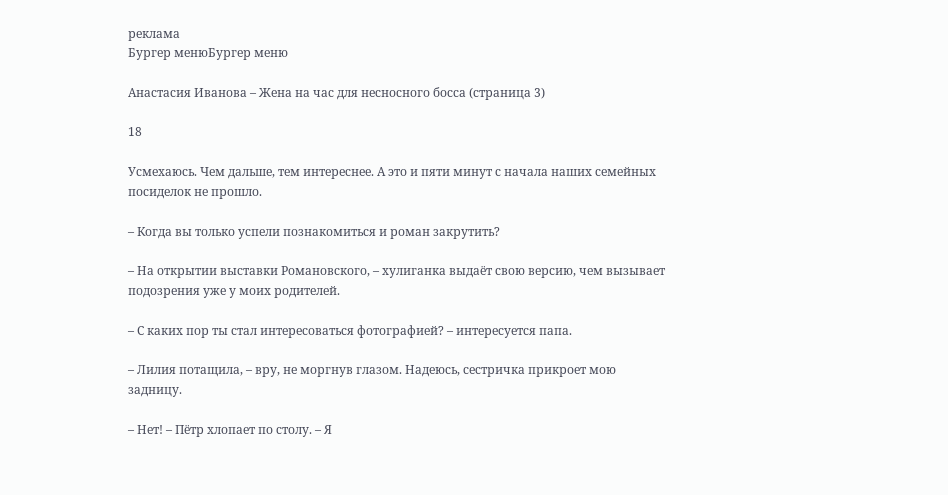реклама
Бургер менюБургер меню

Анастасия Иванова – Жена на час для несносного босса (страница 3)

18

Усмехаюсь. Чем дальше, тем интереснее. А это и пяти минут с начала наших семейных посиделок не прошло.

– Когда вы только успели познакомиться и роман закрутить?

– На открытии выставки Романовского, – хулиганка выдаёт свою версию, чем вызывает подозрения уже у моих родителей.

– С каких пор ты стал интересоваться фотографией? – интересуется папа.

– Лилия потащила, – вру, не моргнув глазом. Надеюсь, сестричка прикроет мою задницу.

– Нет! – Пётр хлопает по столу. – Я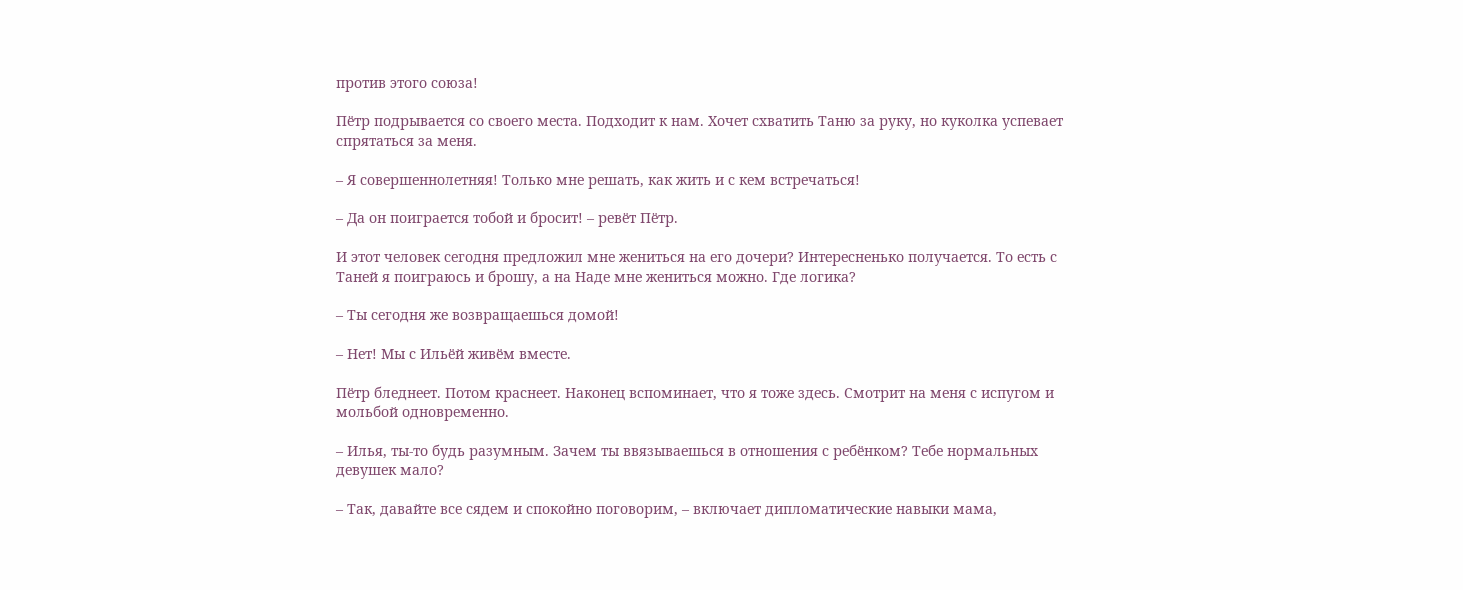против этого союза!

Пётр подрывается со своего места. Подходит к нам. Хочет схватить Таню за руку, но куколка успевает спрятаться за меня.

– Я совершеннолетняя! Только мне решать, как жить и с кем встречаться!

– Да он поиграется тобой и бросит! – ревёт Пётр.

И этот человек сегодня предложил мне жениться на его дочери? Интересненько получается. То есть с Таней я поиграюсь и брошу, а на Наде мне жениться можно. Где логика?

– Ты сегодня же возвращаешься домой!

– Нет! Мы с Ильёй живём вместе.

Пётр бледнеет. Потом краснеет. Наконец вспоминает, что я тоже здесь. Смотрит на меня с испугом и мольбой одновременно.

– Илья, ты-то будь разумным. Зачем ты ввязываешься в отношения с ребёнком? Тебе нормальных девушек мало?

– Так, давайте все сядем и спокойно поговорим, – включает дипломатические навыки мама,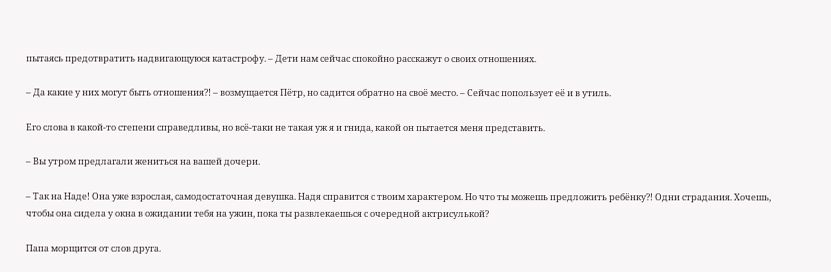пытаясь предотвратить надвигающуюся катастрофу. – Дети нам сейчас спокойно расскажут о своих отношениях.

– Да какие у них могут быть отношения?! – возмущается Пётр, но садится обратно на своё место. – Сейчас попользует её и в утиль.

Его слова в какой-то степени справедливы, но всё-таки не такая уж я и гнида, какой он пытается меня представить.

– Вы утром предлагали жениться на вашей дочери.

– Так на Наде! Она уже взрослая, самодостаточная девушка. Надя справится с твоим характером. Но что ты можешь предложить ребёнку?! Одни страдания. Хочешь, чтобы она сидела у окна в ожидании тебя на ужин, пока ты развлекаешься с очередной актрисулькой?

Папа морщится от слов друга.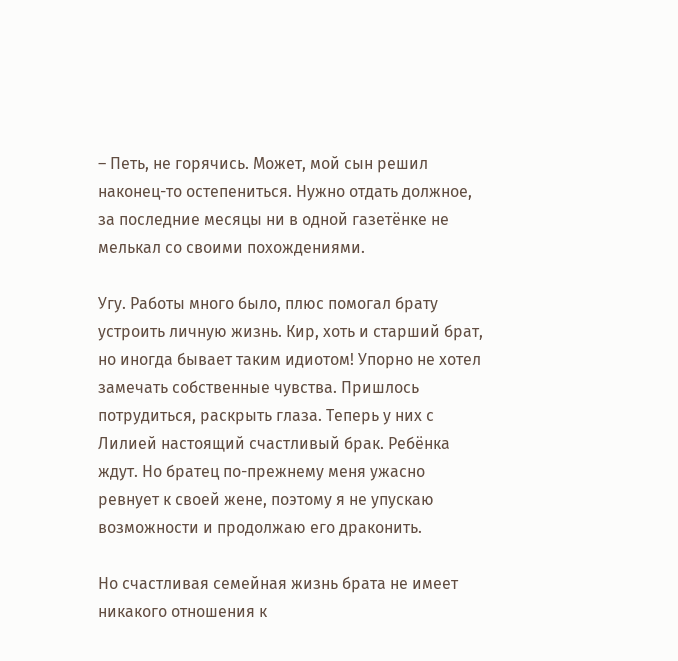– Петь, не горячись. Может, мой сын решил наконец-то остепениться. Нужно отдать должное, за последние месяцы ни в одной газетёнке не мелькал со своими похождениями.

Угу. Работы много было, плюс помогал брату устроить личную жизнь. Кир, хоть и старший брат, но иногда бывает таким идиотом! Упорно не хотел замечать собственные чувства. Пришлось потрудиться, раскрыть глаза. Теперь у них с Лилией настоящий счастливый брак. Ребёнка ждут. Но братец по-прежнему меня ужасно ревнует к своей жене, поэтому я не упускаю возможности и продолжаю его драконить.

Но счастливая семейная жизнь брата не имеет никакого отношения к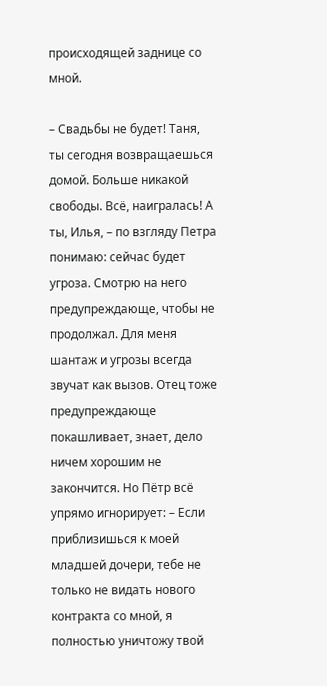происходящей заднице со мной.

– Свадьбы не будет! Таня, ты сегодня возвращаешься домой. Больше никакой свободы. Всё, наигралась! А ты, Илья, – по взгляду Петра понимаю: сейчас будет угроза. Смотрю на него предупреждающе, чтобы не продолжал. Для меня шантаж и угрозы всегда звучат как вызов. Отец тоже предупреждающе покашливает, знает, дело ничем хорошим не закончится. Но Пётр всё упрямо игнорирует: – Если приблизишься к моей младшей дочери, тебе не только не видать нового контракта со мной, я полностью уничтожу твой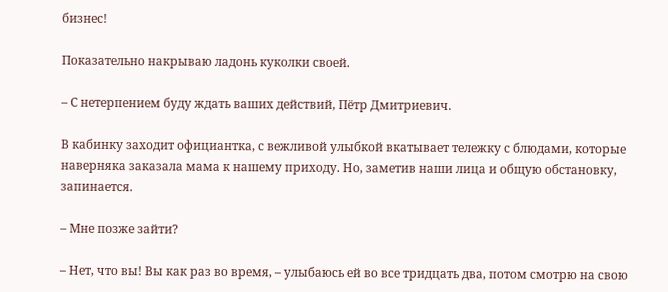бизнес!

Показательно накрываю ладонь куколки своей.

– С нетерпением буду ждать ваших действий, Пётр Дмитриевич.

В кабинку заходит официантка, с вежливой улыбкой вкатывает тележку с блюдами, которые наверняка заказала мама к нашему приходу. Но, заметив наши лица и общую обстановку, запинается.

– Мне позже зайти?

– Нет, что вы! Вы как раз во время, – улыбаюсь ей во все тридцать два, потом смотрю на свою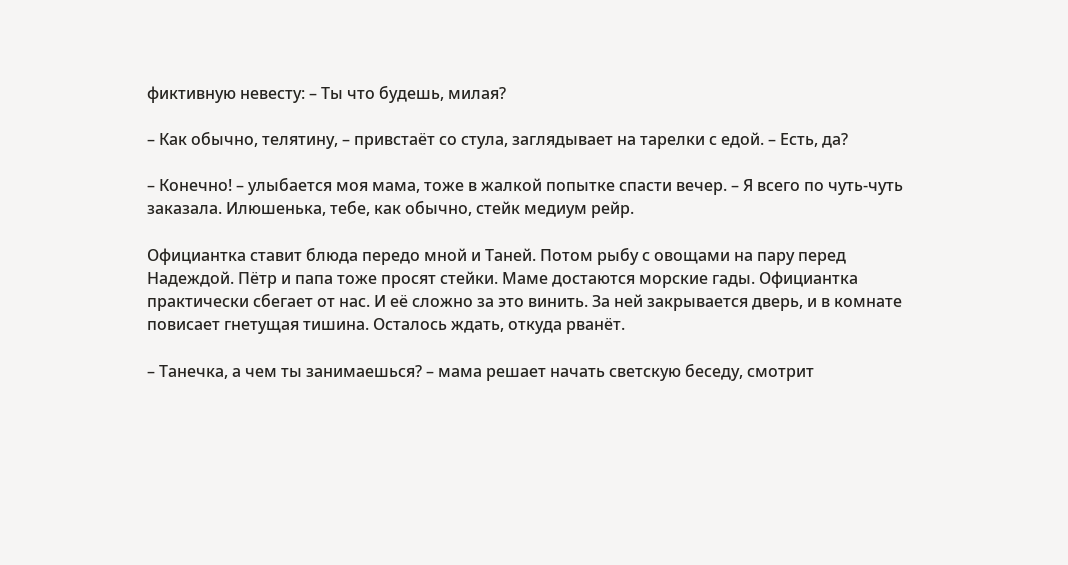фиктивную невесту: – Ты что будешь, милая?

– Как обычно, телятину, – привстаёт со стула, заглядывает на тарелки с едой. – Есть, да?

– Конечно! – улыбается моя мама, тоже в жалкой попытке спасти вечер. – Я всего по чуть-чуть заказала. Илюшенька, тебе, как обычно, стейк медиум рейр.

Официантка ставит блюда передо мной и Таней. Потом рыбу с овощами на пару перед Надеждой. Пётр и папа тоже просят стейки. Маме достаются морские гады. Официантка практически сбегает от нас. И её сложно за это винить. За ней закрывается дверь, и в комнате повисает гнетущая тишина. Осталось ждать, откуда рванёт.

– Танечка, а чем ты занимаешься? – мама решает начать светскую беседу, смотрит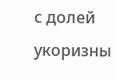с долей укоризны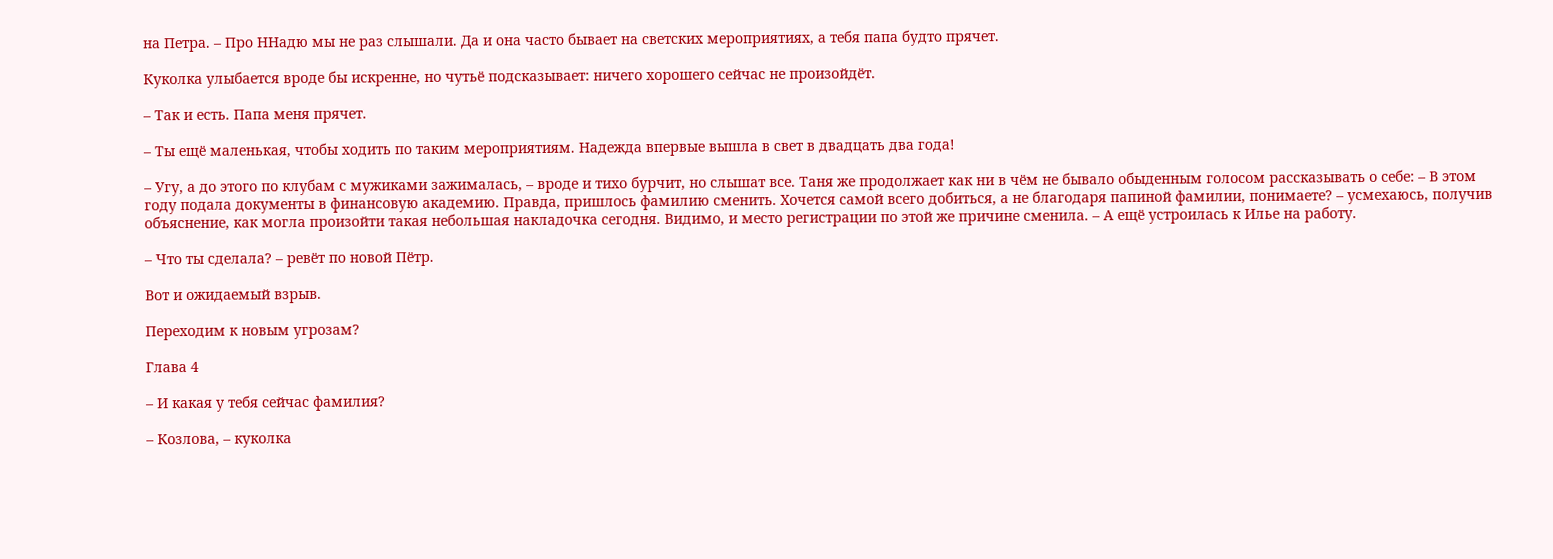на Петра. – Про ННадю мы не раз слышали. Да и она часто бывает на светских мероприятиях, а тебя папа будто прячет.

Куколка улыбается вроде бы искренне, но чутьё подсказывает: ничего хорошего сейчас не произойдёт.

– Так и есть. Папа меня прячет.

– Ты ещё маленькая, чтобы ходить по таким мероприятиям. Надежда впервые вышла в свет в двадцать два года!

– Угу, а до этого по клубам с мужиками зажималась, – вроде и тихо бурчит, но слышат все. Таня же продолжает как ни в чём не бывало обыденным голосом рассказывать о себе: – В этом году подала документы в финансовую академию. Правда, пришлось фамилию сменить. Хочется самой всего добиться, а не благодаря папиной фамилии, понимаете? – усмехаюсь, получив объяснение, как могла произойти такая небольшая накладочка сегодня. Видимо, и место регистрации по этой же причине сменила. – А ещё устроилась к Илье на работу.

– Что ты сделала? – ревёт по новой Пётр.

Вот и ожидаемый взрыв.

Переходим к новым угрозам?

Глава 4

– И какая у тебя сейчас фамилия?

– Козлова, – куколка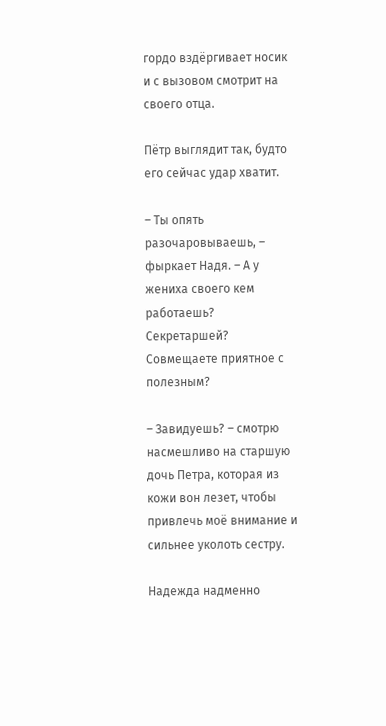гордо вздёргивает носик и с вызовом смотрит на своего отца.

Пётр выглядит так, будто его сейчас удар хватит.

– Ты опять разочаровываешь, – фыркает Надя. – А у жениха своего кем работаешь? Секретаршей? Совмещаете приятное с полезным?

– Завидуешь? – смотрю насмешливо на старшую дочь Петра, которая из кожи вон лезет, чтобы привлечь моё внимание и сильнее уколоть сестру.

Надежда надменно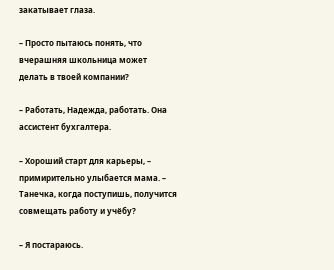закатывает глаза.

– Просто пытаюсь понять, что вчерашняя школьница может делать в твоей компании?

– Работать, Надежда, работать. Она ассистент бухгалтера.

– Хороший старт для карьеры, – примирительно улыбается мама. – Танечка, когда поступишь, получится совмещать работу и учёбу?

– Я постараюсь.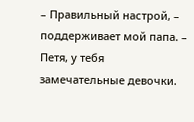– Правильный настрой, – поддерживает мой папа. – Петя, у тебя замечательные девочки.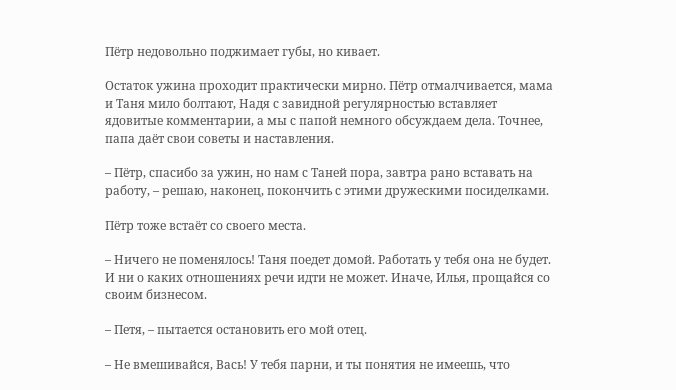Пётр недовольно поджимает губы, но кивает.

Остаток ужина проходит практически мирно. Пётр отмалчивается, мама и Таня мило болтают, Надя с завидной регулярностью вставляет ядовитые комментарии, а мы с папой немного обсуждаем дела. Точнее, папа даёт свои советы и наставления.

– Пётр, спасибо за ужин, но нам с Таней пора, завтра рано вставать на работу, – решаю, наконец, покончить с этими дружескими посиделками.

Пётр тоже встаёт со своего места.

– Ничего не поменялось! Таня поедет домой. Работать у тебя она не будет. И ни о каких отношениях речи идти не может. Иначе, Илья, прощайся со своим бизнесом.

– Петя, – пытается остановить его мой отец.

– Не вмешивайся, Вась! У тебя парни, и ты понятия не имеешь, что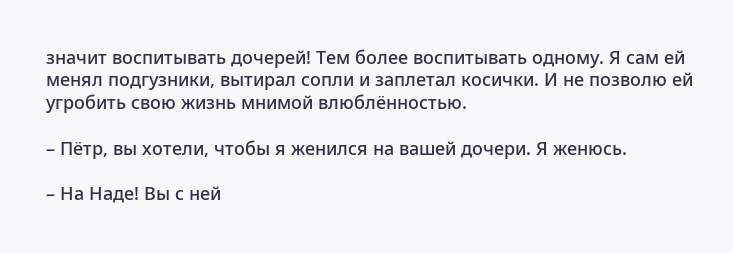значит воспитывать дочерей! Тем более воспитывать одному. Я сам ей менял подгузники, вытирал сопли и заплетал косички. И не позволю ей угробить свою жизнь мнимой влюблённостью.

– Пётр, вы хотели, чтобы я женился на вашей дочери. Я женюсь.

– На Наде! Вы с ней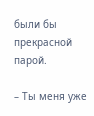были бы прекрасной парой.

– Ты меня уже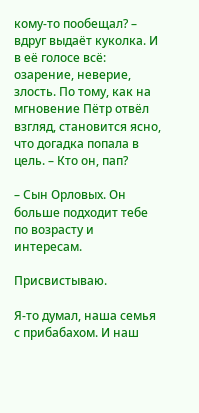кому-то пообещал? – вдруг выдаёт куколка. И в её голосе всё: озарение, неверие, злость. По тому, как на мгновение Пётр отвёл взгляд, становится ясно, что догадка попала в цель. – Кто он, пап?

– Сын Орловых. Он больше подходит тебе по возрасту и интересам.

Присвистываю.

Я-то думал, наша семья с прибабахом. И наш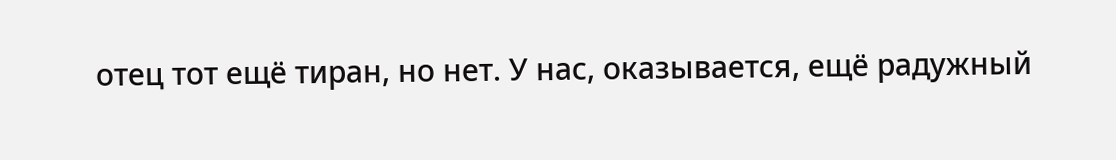отец тот ещё тиран, но нет. У нас, оказывается, ещё радужный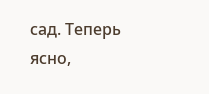сад. Теперь ясно,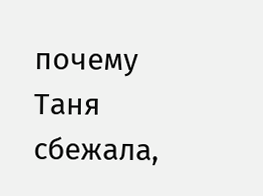почему Таня сбежала,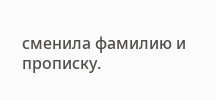сменила фамилию и прописку.